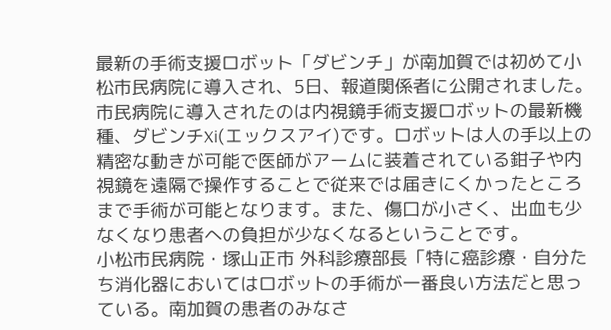最新の手術支援ロボット「ダビンチ」が南加賀では初めて小松市民病院に導入され、5日、報道関係者に公開されました。
市民病院に導入されたのは内視鏡手術支援ロボットの最新機種、ダビンチXi(エックスアイ)です。ロボットは人の手以上の精密な動きが可能で医師がアームに装着されている鉗子や内視鏡を遠隔で操作することで従来では届きにくかったところまで手術が可能となります。また、傷口が小さく、出血も少なくなり患者への負担が少なくなるということです。
小松市民病院・塚山正市 外科診療部長「特に癌診療・自分たち消化器においてはロボットの手術が一番良い方法だと思っている。南加賀の患者のみなさ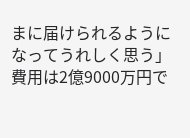まに届けられるようになってうれしく思う」
費用は2億9000万円で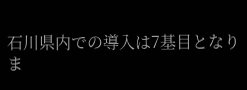石川県内での導入は7基目となりま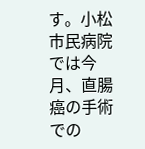す。小松市民病院では今月、直腸癌の手術での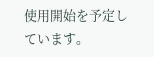使用開始を予定しています。